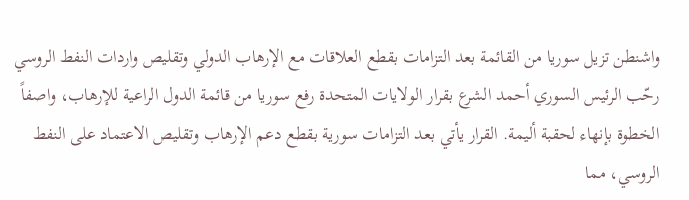واشنطن تزيل سوريا من القائمة بعد التزامات بقطع العلاقات مع الإرهاب الدولي وتقليص واردات النفط الروسي
رحّب الرئيس السوري أحمد الشرع بقرار الولايات المتحدة رفع سوريا من قائمة الدول الراعية للإرهاب، واصفاً الخطوة بإنهاء لحقبة أليمة. القرار يأتي بعد التزامات سورية بقطع دعم الإرهاب وتقليص الاعتماد على النفط الروسي، مما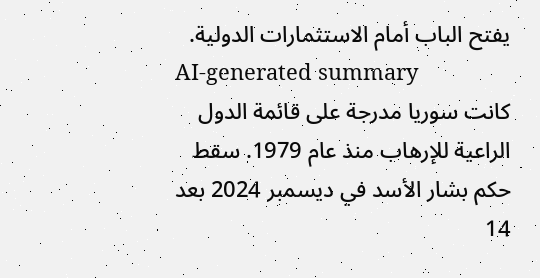يفتح الباب أمام الاستثمارات الدولية.
AI-generated summary
كانت سوريا مدرجة على قائمة الدول الراعية للإرهاب منذ عام 1979. سقط حكم بشار الأسد في ديسمبر 2024 بعد 14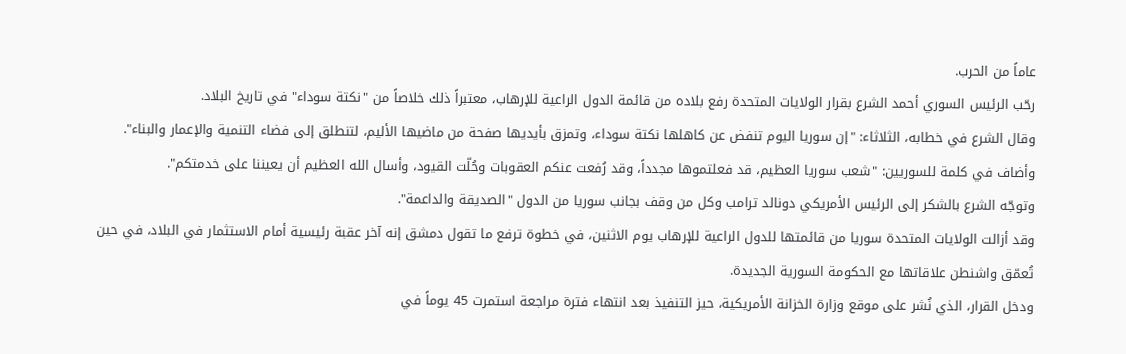عاماً من الحرب.
رحّب الرئيس السوري أحمد الشرع بقرار الولايات المتحدة رفع بلاده من قائمة الدول الراعية للإرهاب، معتبراً ذلك خلاصاً من "نكتة سوداء" في تاريخ البلاد.
وقال الشرع في خطابه، الثلاثاء: "إن سوريا اليوم تنفض عن كاهلها نكتة سوداء، وتمزق بأيديها صفحة من ماضيها الأليم، لتنطلق إلى فضاء التنمية والإعمار والبناء".
وأضاف في كلمة للسوريين: "شعب سوريا العظيم، قد فعلتموها مجدداً، وقد رُفعت عنكم العقوبات وحُلّت القيود، وأسال الله العظيم أن يعيننا على خدمتكم".
وتوجّه الشرع بالشكر إلى الرئيس الأمريكي دونالد ترامب وكل من وقف بجانب سوريا من الدول "الصديقة والداعمة".
وقد أزالت الولايات المتحدة سوريا من قائمتها للدول الراعية للإرهاب يوم الاثنين، في خطوة ترفع ما تقول دمشق إنه آخر عقبة رئيسية أمام الاستثمار في البلاد، في حين تُعمّق واشنطن علاقاتها مع الحكومة السورية الجديدة.
ودخل القرار، الذي نُشر على موقع وزارة الخزانة الأمريكية، حيز التنفيذ بعد انتهاء فترة مراجعة استمرت 45 يوماً في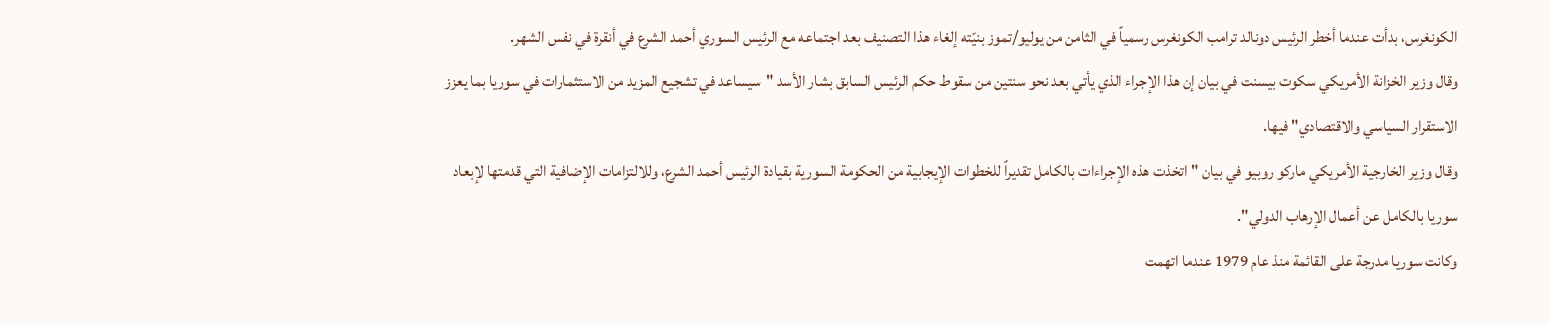الكونغرس، بدأت عندما أخطر الرئيس دونالد ترامب الكونغرس رسمياً في الثامن من يوليو/تموز بنيّته إلغاء هذا التصنيف بعد اجتماعه مع الرئيس السوري أحمد الشرع في أنقرة في نفس الشهر.
وقال وزير الخزانة الأمريكي سكوت بيسنت في بيان إن هذا الإجراء الذي يأتي بعد نحو سنتين من سقوط حكم الرئيس السابق بشار الأسد "سيساعد في تشجيع المزيد من الاستثمارات في سوريا بما يعزز الاستقرار السياسي والاقتصادي" فيها.
وقال وزير الخارجية الأمريكي ماركو روبيو في بيان "اتخذت هذه الإجراءات بالكامل تقديراً للخطوات الإيجابية من الحكومة السورية بقيادة الرئيس أحمد الشرع، وللالتزامات الإضافية التي قدمتها لإبعاد سوريا بالكامل عن أعمال الإرهاب الدولي".
وكانت سوريا مدرجة على القائمة منذ عام 1979 عندما اتهمت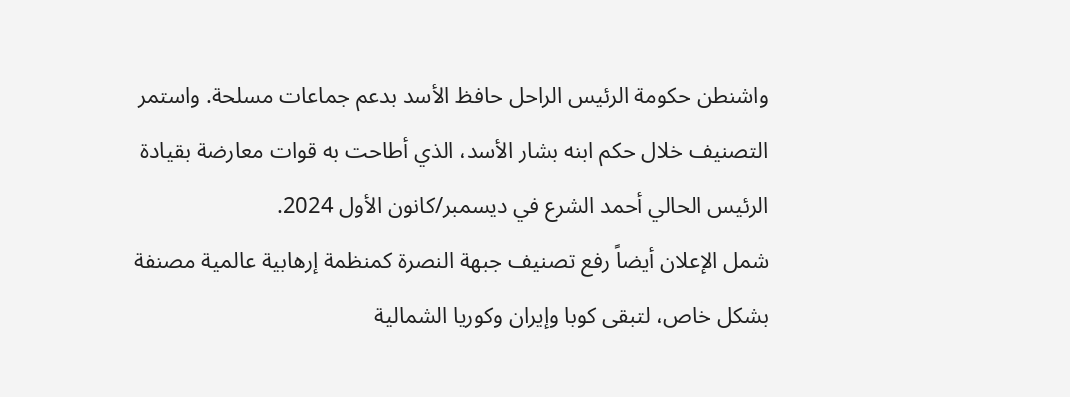واشنطن حكومة الرئيس الراحل حافظ الأسد بدعم جماعات مسلحة. واستمر التصنيف خلال حكم ابنه بشار الأسد، الذي أطاحت به قوات معارضة بقيادة الرئيس الحالي أحمد الشرع في ديسمبر/كانون الأول 2024.
شمل الإعلان أيضاً رفع تصنيف جبهة النصرة كمنظمة إرهابية عالمية مصنفة بشكل خاص، لتبقى كوبا وإيران وكوريا الشمالية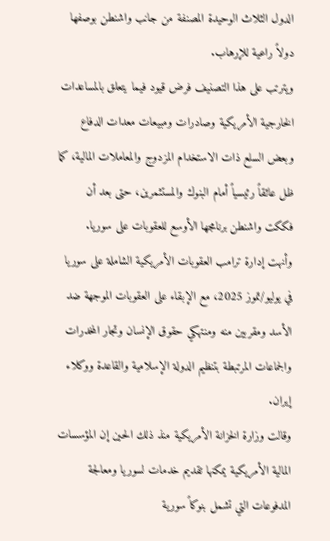الدول الثلاث الوحيدة المصنفة من جانب واشنطن بوصفها دولاً راعية للإرهاب.
ويترتب على هذا التصنيف فرض قيود فيما يتعلق بالمساعدات الخارجية الأمريكية وصادرات ومبيعات معدات الدفاع وبعض السلع ذات الاستخدام المزدوج والمعاملات المالية، كما ظل عائقاً رئيسياً أمام البنوك والمستثمرين، حتى بعد أن فككت واشنطن برنامجها الأوسع للعقوبات على سوريا.
وأنهت إدارة ترامب العقوبات الأمريكية الشاملة على سوريا في يوليو/تموز 2025، مع الإبقاء على العقوبات الموجهة ضد الأسد ومقربين منه ومنتهكي حقوق الإنسان وتجار المخدرات والجماعات المرتبطة بتنظيم الدولة الإسلامية والقاعدة ووكلاء إيران.
وقالت وزارة الخزانة الأمريكية منذ ذلك الحين إن المؤسسات المالية الأمريكية يمكنها تقديم خدمات لسوريا ومعالجة المدفوعات التي تشمل بنوكاً سورية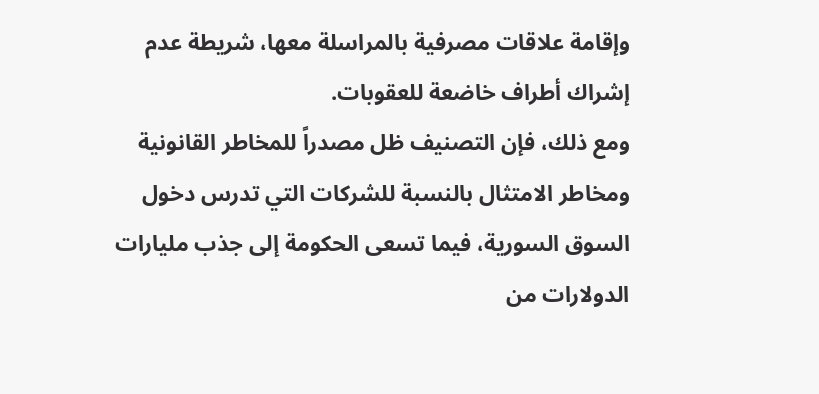وإقامة علاقات مصرفية بالمراسلة معها، شريطة عدم إشراك أطراف خاضعة للعقوبات.
ومع ذلك، فإن التصنيف ظل مصدراً للمخاطر القانونية ومخاطر الامتثال بالنسبة للشركات التي تدرس دخول السوق السورية، فيما تسعى الحكومة إلى جذب مليارات الدولارات من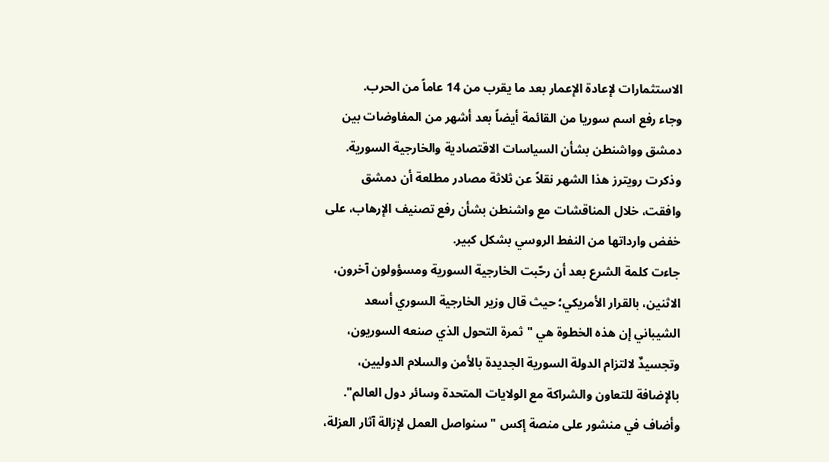الاستثمارات لإعادة الإعمار بعد ما يقرب من 14 عاماً من الحرب.
وجاء رفع اسم سوريا من القائمة أيضاً بعد أشهر من المفاوضات بين دمشق وواشنطن بشأن السياسات الاقتصادية والخارجية السورية.
وذكرت رويترز هذا الشهر نقلاً عن ثلاثة مصادر مطلعة أن دمشق وافقت، خلال المناقشات مع واشنطن بشأن رفع تصنيف الإرهاب، على خفض وارداتها من النفط الروسي بشكل كبير.
جاءت كلمة الشرع بعد أن رحّبت الخارجية السورية ومسؤولون آخرون، الاثنين، بالقرار الأمريكي؛ حيث قال وزير الخارجية السوري أسعد الشيباني إن هذه الخطوة هي "ثمرة التحول الذي صنعه السوريون، وتجسيدٌ لالتزام الدولة السورية الجديدة بالأمن والسلام الدوليين، بالإضافة للتعاون والشراكة مع الولايات المتحدة وسائر دول العالم".
وأضاف في منشور على منصة إكس "سنواصل العمل لإزالة آثار العزلة،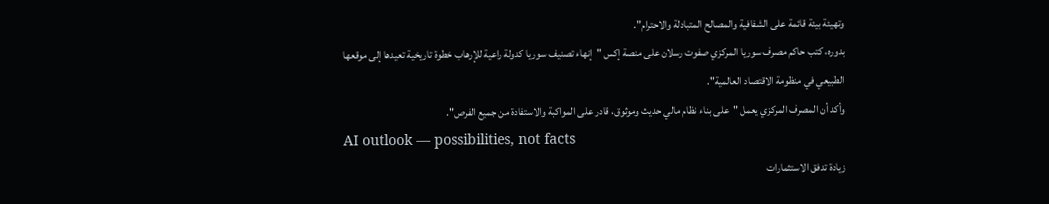وتهيئة بيئة قائمة على الشفافية والمصالح المتبادلة والاحترام".
بدوره، كتب حاكم مصرف سوريا المركزي صفوت رسلان على منصة إكس "إنهاء تصنيف سوريا كدولة راعية للإرهاب خطوة تاريخية تعيدها إلى موقعها الطبيعي في منظومة الاقتصاد العالمية".
وأكد أن المصرف المركزي يعمل "على بناء نظام مالي حديث وموثوق، قادر على المواكبة والاستفادة من جميع الفرص".
AI outlook — possibilities, not facts
زيادة تدفق الاستثمارات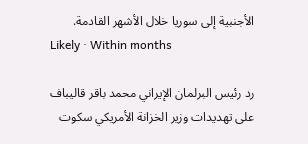الأجنبية إلى سوريا خلال الأشهر القادمة.
Likely · Within months

رد رئيس البرلمان الإيراني محمد باقر قاليباف على تهديدات وزير الخزانة الأمريكي سكوت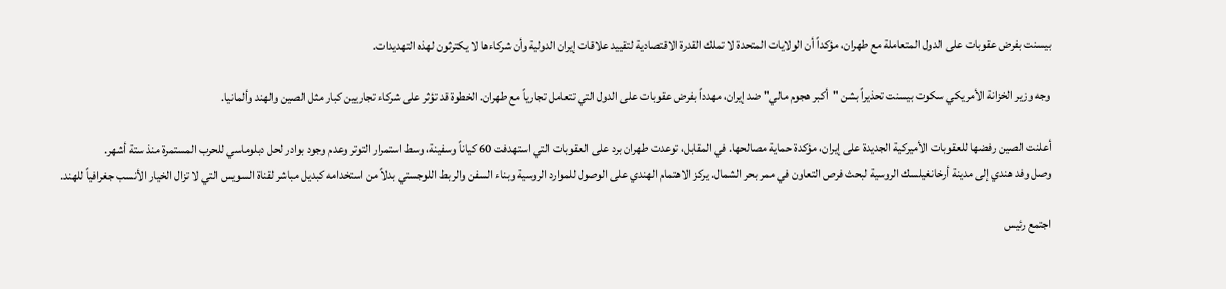بيسنت بفرض عقوبات على الدول المتعاملة مع طهران، مؤكداً أن الولايات المتحدة لا تملك القدرة الاقتصادية لتقييد علاقات إيران الدولية وأن شركاءها لا يكترثون لهذه التهديدات.

وجه وزير الخزانة الأمريكي سكوت بيسنت تحذيراً بشن "أكبر هجوم مالي" ضد إيران، مهدداً بفرض عقوبات على الدول التي تتعامل تجارياً مع طهران. الخطوة قد تؤثر على شركاء تجاريين كبار مثل الصين والهند وألمانيا.

أعلنت الصين رفضها للعقوبات الأميركية الجديدة على إيران، مؤكدة حماية مصالحها. في المقابل، توعدت طهران برد على العقوبات التي استهدفت 60 كياناً وسفينة، وسط استمرار التوتر وعدم وجود بوادر لحل دبلوماسي للحرب المستمرة منذ ستة أشهر.
وصل وفد هندي إلى مدينة أرخانغيلسك الروسية لبحث فرص التعاون في ممر بحر الشمال. يركز الاهتمام الهندي على الوصول للموارد الروسية وبناء السفن والربط اللوجستي بدلاً من استخدامه كبديل مباشر لقناة السويس التي لا تزال الخيار الأنسب جغرافياً للهند.

اجتمع رئيس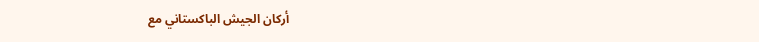أركان الجيش الباكستاني مع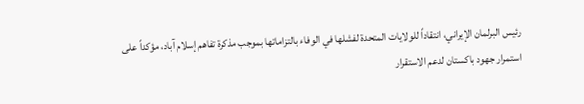رئيس البرلمان الإيراني، انتقاداً للولايات المتحدة لفشلها في الوفاء بالتزاماتها بموجب مذكرة تفاهم إسلام آباد، مؤكداً على استمرار جهود باكستان لدعم الاستقرار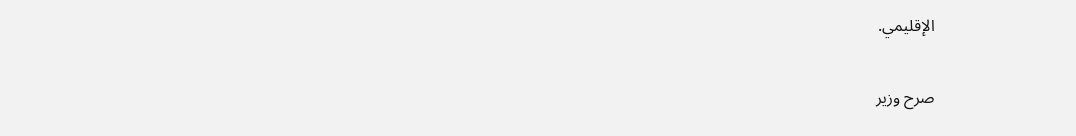الإقليمي.

صرح وزير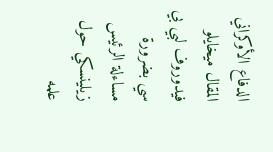الدفاع الأوكراني المقال ميخايلو فيدوروف لبي بي سي بضرورة مساءلة الرئيس زيلينسكي حول علمه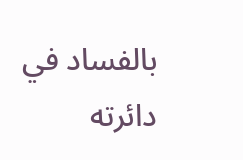بالفساد في دائرته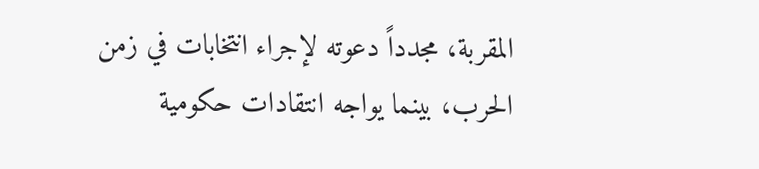المقربة، مجدداً دعوته لإجراء انتخابات في زمن الحرب، بينما يواجه انتقادات حكومية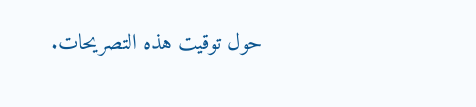حول توقيت هذه التصريحات.